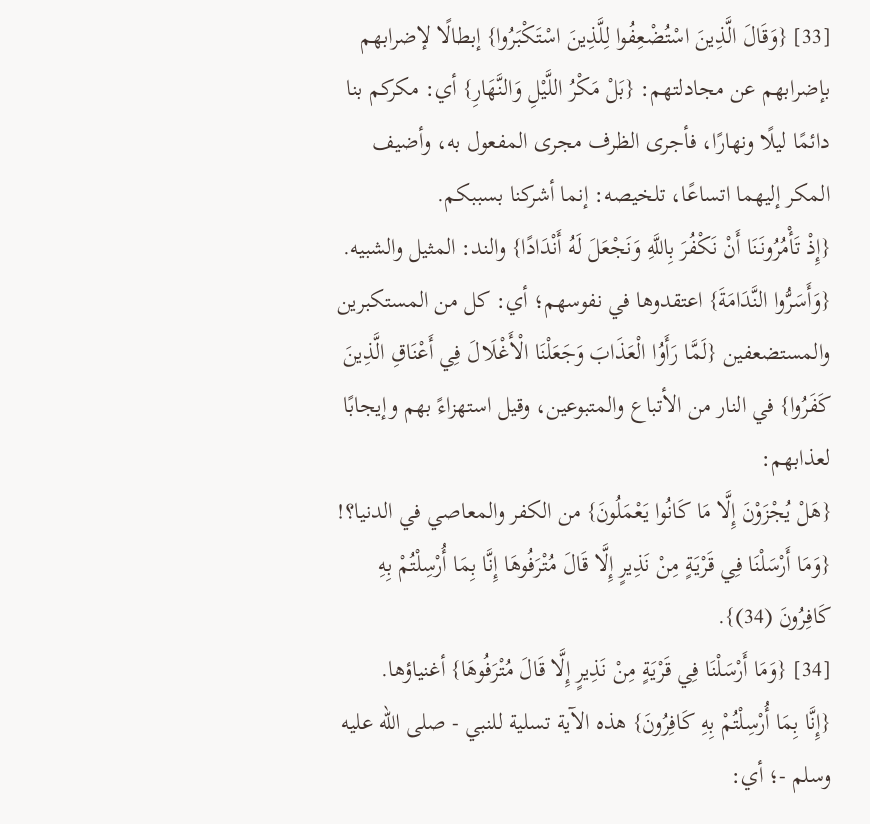[33] {وَقَالَ الَّذِينَ اسْتُضْعِفُوا لِلَّذِينَ اسْتَكْبَرُوا} إبطالًا لإضرابهم بإضرابهم عن مجادلتهم: {بَلْ مَكْرُ اللَّيْلِ وَالنَّهَارِ} أي: مكركم بنا دائمًا ليلًا ونهارًا، فأجرى الظرف مجرى المفعول به، وأضيف المكر إليهما اتساعًا، تلخيصه: إنما أشركنا بسببكم.
{إِذْ تَأْمُرُونَنَا أَنْ نَكْفُرَ بِاللَّهِ وَنَجْعَلَ لَهُ أَنْدَادًا} والند: المثيل والشبيه.
{وَأَسَرُّوا النَّدَامَةَ} اعتقدوها في نفوسهم؛ أي: كل من المستكبرين والمستضعفين {لَمَّا رَأَوُا الْعَذَابَ وَجَعَلْنَا الْأَغْلَالَ فِي أَعْنَاقِ الَّذِينَ كَفَرُوا} في النار من الأتباع والمتبوعين، وقيل استهزاءً بهم وإيجابًا لعذابهم:
{هَلْ يُجْزَوْنَ إِلَّا مَا كَانُوا يَعْمَلُونَ} من الكفر والمعاصي في الدنيا؟!
{وَمَا أَرْسَلْنَا فِي قَرْيَةٍ مِنْ نَذِيرٍ إِلَّا قَالَ مُتْرَفُوهَا إِنَّا بِمَا أُرْسِلْتُمْ بِهِ كَافِرُونَ (34)}.
[34] {وَمَا أَرْسَلْنَا فِي قَرْيَةٍ مِنْ نَذِيرٍ إِلَّا قَالَ مُتْرَفُوهَا} أغنياؤها.
{إِنَّا بِمَا أُرْسِلْتُمْ بِهِ كَافِرُونَ} هذه الآية تسلية للنبي - صلى الله عليه وسلم -؛ أي: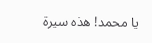يا محمد! هذه سيرة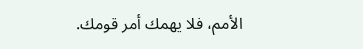الأمم، فلا يهمك أمر قومك.